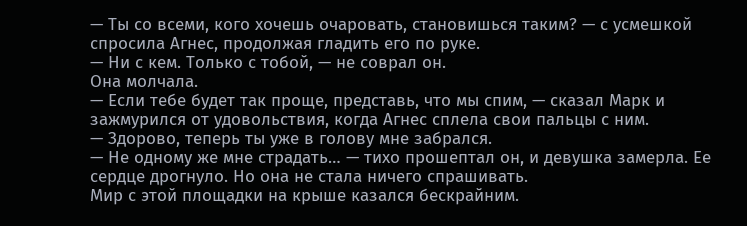— Ты со всеми, кого хочешь очаровать, становишься таким? — с усмешкой спросила Агнес, продолжая гладить его по руке.
— Ни с кем. Только с тобой, — не соврал он.
Она молчала.
— Если тебе будет так проще, представь, что мы спим, — сказал Марк и зажмурился от удовольствия, когда Агнес сплела свои пальцы с ним.
— Здорово, теперь ты уже в голову мне забрался.
— Не одному же мне страдать… — тихо прошептал он, и девушка замерла. Ее сердце дрогнуло. Но она не стала ничего спрашивать.
Мир с этой площадки на крыше казался бескрайним.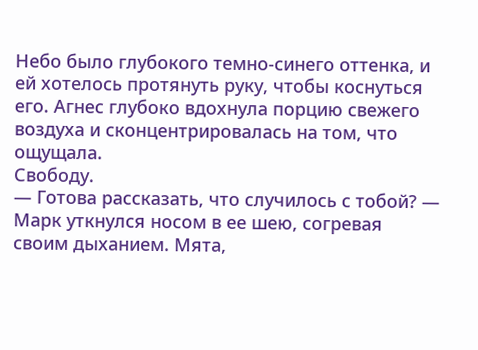Небо было глубокого темно-синего оттенка, и ей хотелось протянуть руку, чтобы коснуться его. Агнес глубоко вдохнула порцию свежего воздуха и сконцентрировалась на том, что ощущала.
Свободу.
— Готова рассказать, что случилось с тобой? — Марк уткнулся носом в ее шею, согревая своим дыханием. Мята,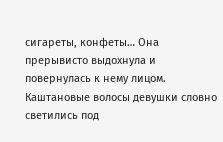сигареты, конфеты… Она прерывисто выдохнула и повернулась к нему лицом.
Каштановые волосы девушки словно светились под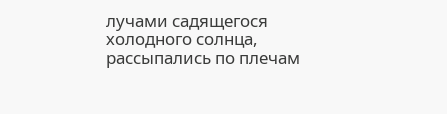лучами садящегося холодного солнца, рассыпались по плечам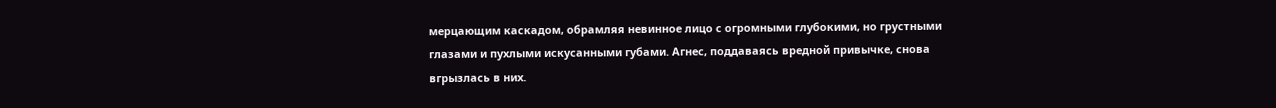мерцающим каскадом, обрамляя невинное лицо с огромными глубокими, но грустными глазами и пухлыми искусанными губами. Агнес, поддаваясь вредной привычке, снова вгрызлась в них.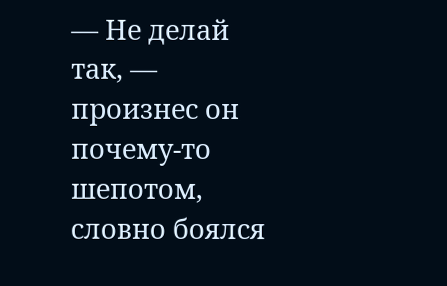— Не делай так, — произнес он почему-то шепотом, словно боялся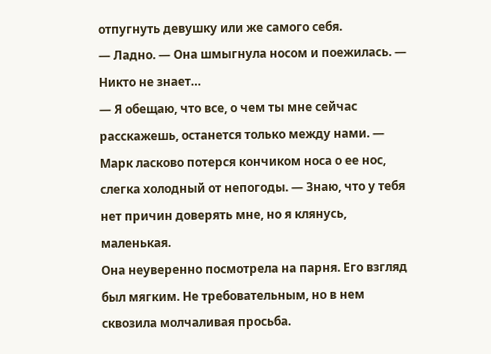отпугнуть девушку или же самого себя.
— Ладно. — Она шмыгнула носом и поежилась. — Никто не знает…
— Я обещаю, что все, о чем ты мне сейчас расскажешь, останется только между нами. — Марк ласково потерся кончиком носа о ее нос, слегка холодный от непогоды. — Знаю, что у тебя нет причин доверять мне, но я клянусь, маленькая.
Она неуверенно посмотрела на парня. Его взгляд был мягким. Не требовательным, но в нем сквозила молчаливая просьба.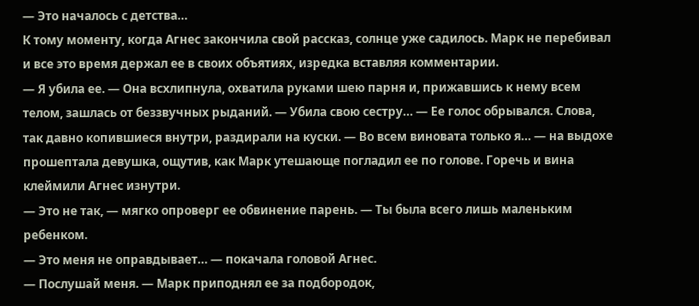— Это началось с детства…
К тому моменту, когда Агнес закончила свой рассказ, солнце уже садилось. Марк не перебивал и все это время держал ее в своих объятиях, изредка вставляя комментарии.
— Я убила ее. — Она всхлипнула, охватила руками шею парня и, прижавшись к нему всем телом, зашлась от беззвучных рыданий. — Убила свою сестру… — Ее голос обрывался. Слова, так давно копившиеся внутри, раздирали на куски. — Во всем виновата только я… — на выдохе прошептала девушка, ощутив, как Марк утешающе погладил ее по голове. Горечь и вина клеймили Агнес изнутри.
— Это не так, — мягко опроверг ее обвинение парень. — Ты была всего лишь маленьким ребенком.
— Это меня не оправдывает… — покачала головой Агнес.
— Послушай меня. — Марк приподнял ее за подбородок,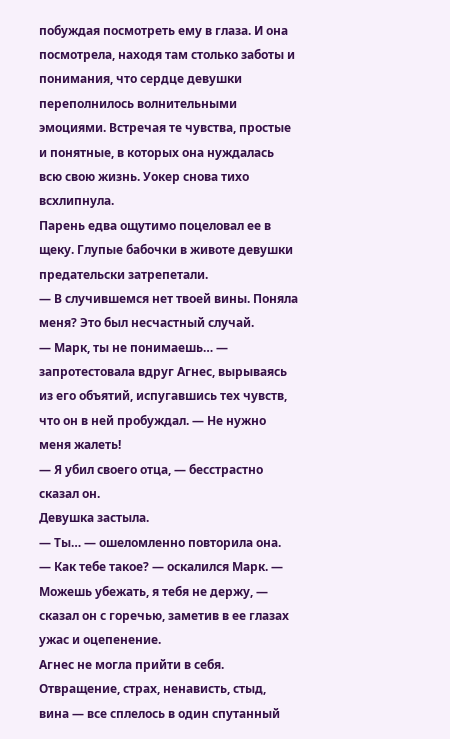побуждая посмотреть ему в глаза. И она посмотрела, находя там столько заботы и понимания, что сердце девушки переполнилось волнительными эмоциями. Встречая те чувства, простые и понятные, в которых она нуждалась всю свою жизнь. Уокер снова тихо всхлипнула.
Парень едва ощутимо поцеловал ее в щеку. Глупые бабочки в животе девушки предательски затрепетали.
— В случившемся нет твоей вины. Поняла меня? Это был несчастный случай.
— Марк, ты не понимаешь… — запротестовала вдруг Агнес, вырываясь из его объятий, испугавшись тех чувств, что он в ней пробуждал. — Не нужно меня жалеть!
— Я убил своего отца, — бесстрастно сказал он.
Девушка застыла.
— Ты… — ошеломленно повторила она.
— Как тебе такое? — оскалился Марк. — Можешь убежать, я тебя не держу, — сказал он с горечью, заметив в ее глазах ужас и оцепенение.
Агнес не могла прийти в себя. Отвращение, страх, ненависть, стыд, вина — все сплелось в один спутанный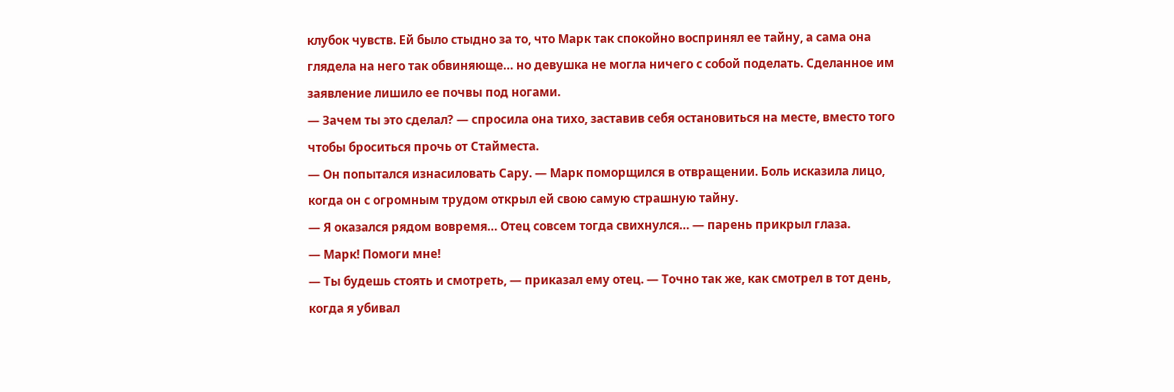клубок чувств. Ей было стыдно за то, что Марк так спокойно воспринял ее тайну, а сама она глядела на него так обвиняюще… но девушка не могла ничего с собой поделать. Сделанное им заявление лишило ее почвы под ногами.
— Зачем ты это сделал? — спросила она тихо, заставив себя остановиться на месте, вместо того чтобы броситься прочь от Стайместа.
— Он попытался изнасиловать Сару. — Марк поморщился в отвращении. Боль исказила лицо, когда он с огромным трудом открыл ей свою самую страшную тайну.
— Я оказался рядом вовремя… Отец совсем тогда свихнулся… — парень прикрыл глаза.
— Марк! Помоги мне!
— Ты будешь стоять и смотреть, — приказал ему отец. — Точно так же, как смотрел в тот день, когда я убивал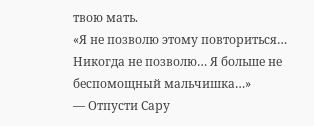твою мать.
«Я не позволю этому повториться… Никогда не позволю… Я больше не беспомощный мальчишка…»
— Отпусти Сару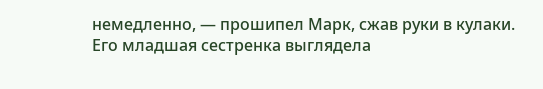немедленно, — прошипел Марк, сжав руки в кулаки.
Его младшая сестренка выглядела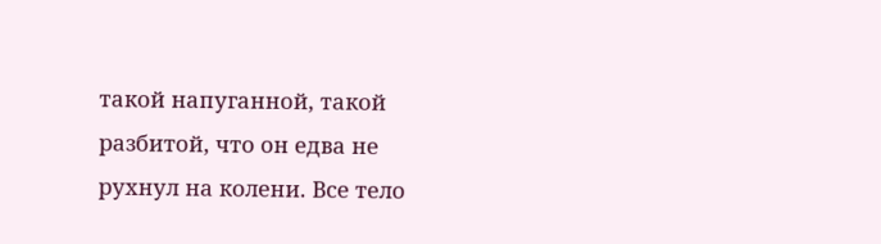такой напуганной, такой разбитой, что он едва не рухнул на колени. Все тело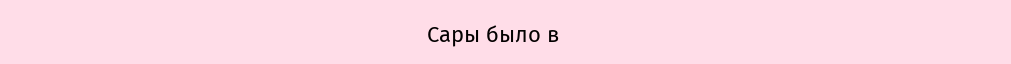Сары было в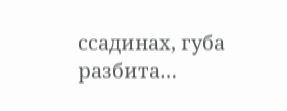ссадинах, губа разбита…